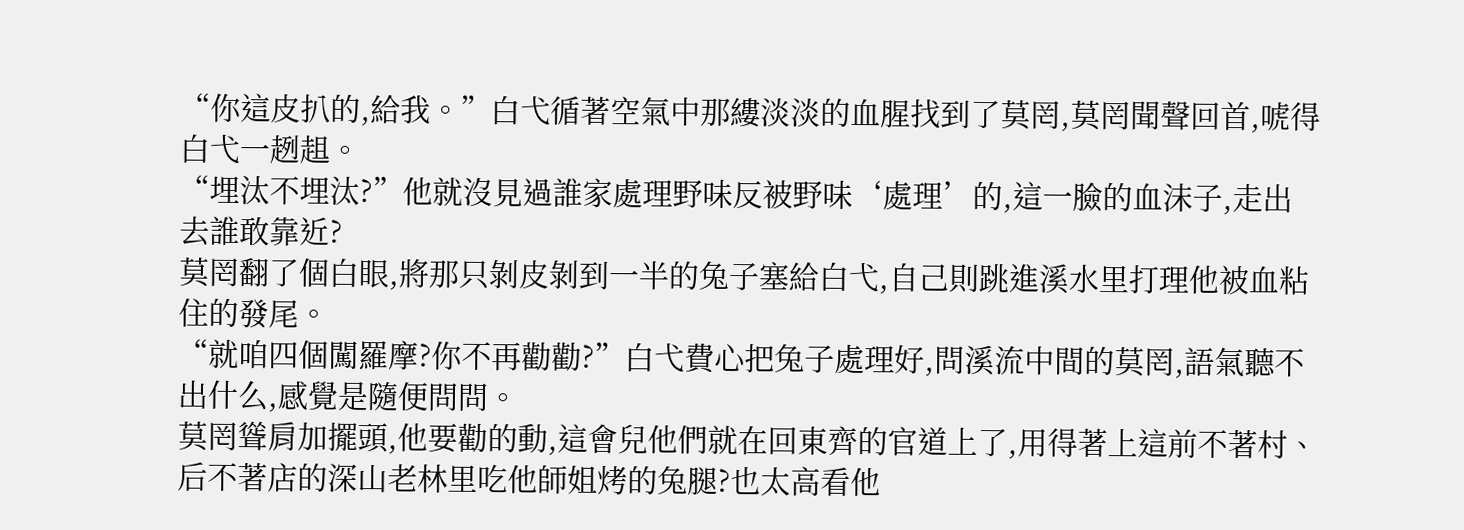“你這皮扒的,給我。”白弋循著空氣中那縷淡淡的血腥找到了莫罔,莫罔聞聲回首,唬得白弋一趔趄。
“埋汰不埋汰?”他就沒見過誰家處理野味反被野味‘處理’的,這一臉的血沫子,走出去誰敢靠近?
莫罔翻了個白眼,將那只剝皮剝到一半的兔子塞給白弋,自己則跳進溪水里打理他被血粘住的發尾。
“就咱四個闖羅摩?你不再勸勸?”白弋費心把兔子處理好,問溪流中間的莫罔,語氣聽不出什么,感覺是隨便問問。
莫罔聳肩加擺頭,他要勸的動,這會兒他們就在回東齊的官道上了,用得著上這前不著村、后不著店的深山老林里吃他師姐烤的兔腿?也太高看他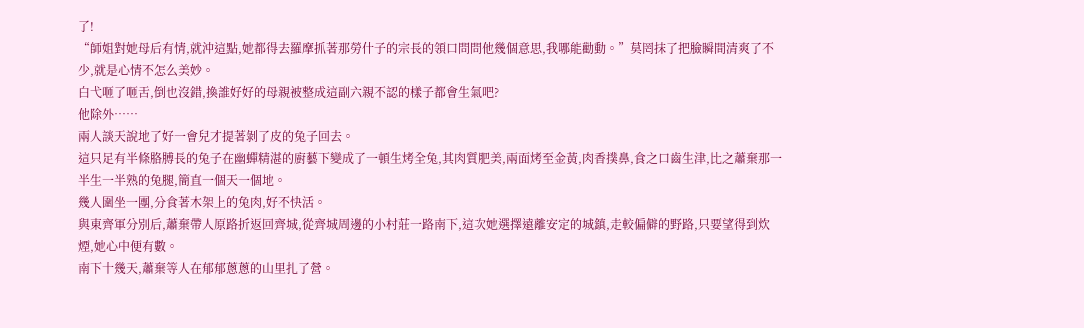了!
“師姐對她母后有情,就沖這點,她都得去羅摩抓著那勞什子的宗長的領口問問他幾個意思,我哪能勸動。”莫罔抹了把臉瞬間清爽了不少,就是心情不怎么美妙。
白弋咂了咂舌,倒也沒錯,換誰好好的母親被整成這副六親不認的樣子都會生氣吧?
他除外……
兩人談天說地了好一會兒才提著剝了皮的兔子回去。
這只足有半條胳膊長的兔子在幽蟬精湛的廚藝下變成了一頓生烤全兔,其肉質肥美,兩面烤至金黃,肉香撲鼻,食之口齒生津,比之蕭棄那一半生一半熟的兔腿,簡直一個天一個地。
幾人圍坐一團,分食著木架上的兔肉,好不快活。
與東齊軍分別后,蕭棄帶人原路折返回齊城,從齊城周邊的小村莊一路南下,這次她選擇遠離安定的城鎮,走較偏僻的野路,只要望得到炊煙,她心中便有數。
南下十幾天,蕭棄等人在郁郁蔥蔥的山里扎了營。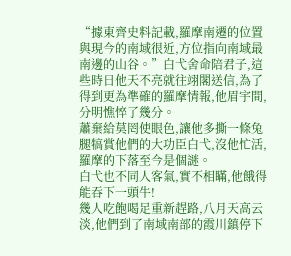“據東齊史料記載,羅摩南遷的位置與現今的南域很近,方位指向南域最南邊的山谷。”白弋舍命陪君子,這些時日他天不亮就往翊閣送信,為了得到更為準確的羅摩情報,他眉宇間,分明憔悴了幾分。
蕭棄給莫罔使眼色,讓他多撕一條兔腿犒賞他們的大功臣白弋,沒他忙活,羅摩的下落至今是個謎。
白弋也不同人客氣,實不相瞞,他餓得能吞下一頭牛!
幾人吃飽喝足重新趕路,八月天高云淡,他們到了南域南部的霞川鎮停下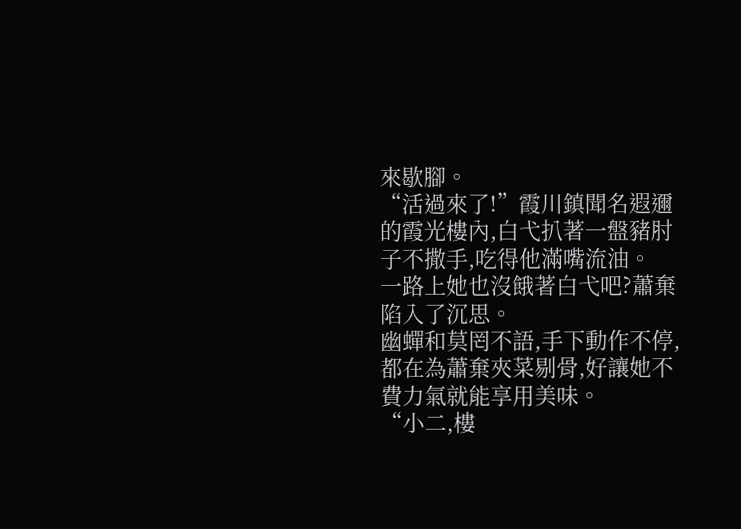來歇腳。
“活過來了!”霞川鎮聞名遐邇的霞光樓內,白弋扒著一盤豬肘子不撒手,吃得他滿嘴流油。
一路上她也沒餓著白弋吧?蕭棄陷入了沉思。
幽蟬和莫罔不語,手下動作不停,都在為蕭棄夾菜剔骨,好讓她不費力氣就能享用美味。
“小二,樓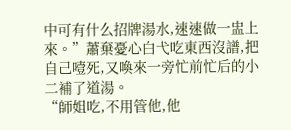中可有什么招牌湯水,速速做一盅上來。”蕭棄憂心白弋吃東西沒譜,把自己噎死,又喚來一旁忙前忙后的小二補了道湯。
“師姐吃,不用管他,他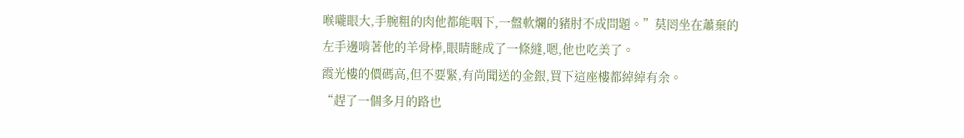喉嚨眼大,手腕粗的肉他都能咽下,一盤軟爛的豬肘不成問題。”莫罔坐在蕭棄的左手邊啃著他的羊骨棒,眼睛瞇成了一條縫,嗯,他也吃美了。
霞光樓的價碼高,但不要緊,有尚聞送的金銀,買下這座樓都綽綽有余。
“趕了一個多月的路也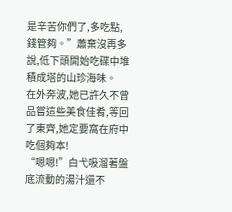是辛苦你們了,多吃點,錢管夠。”蕭棄沒再多說,低下頭開始吃碟中堆積成塔的山珍海味。
在外奔波,她已許久不曾品嘗這些美食佳肴,等回了東齊,她定要窩在府中吃個夠本!
“嗯嗯!”白弋吸溜著盤底流動的湯汁還不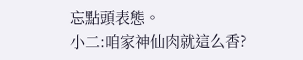忘點頭表態。
小二:咱家神仙肉就這么香?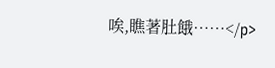唉,瞧著肚餓……</p>